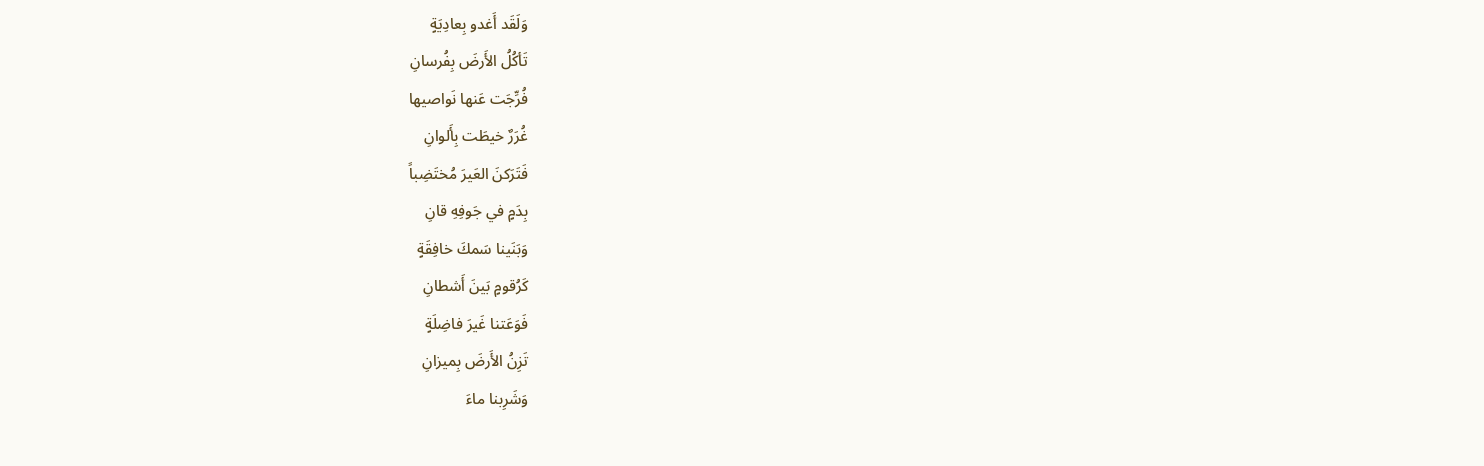وَلَقَد أَغدو بِعادِيَةٍ
تَأكُلُ الأَرضَ بِفُرسانِ
فُرِّجَت عَنها نَواصيها
غُرَرٌ خيطَت بِأَلوانِ
فَتَرَكنَ العَيرَ مُختَضِباً
بِدَمٍ في جَوفِهِ قانِ
وَبَنَينا سَمكَ خافِقَةٍ
كَرُقومٍ بَينَ أَشطانِ
فَوَعَتنا غَيرَ فاضِلَةٍ
تَزِنُ الأَرضَ بِميزانِ
وَشَرِبنا ماءَ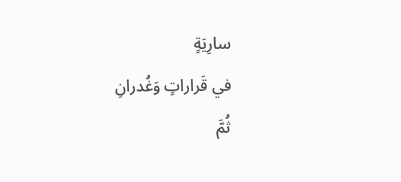سارِيَةٍ
في قَراراتٍ وَغُدرانِ
ثُمَّ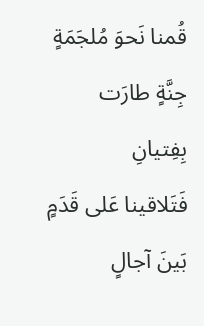قُمنا نَحوَ مُلجَمَةٍ
جِنَّةٍ طارَت بِفِتيانِ
فَتَلاقينا عَلى قَدَمٍ
بَينَ آجالٍ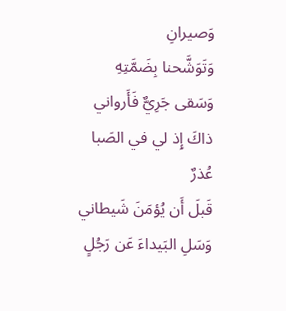وَصيرانِ
وَتَوَشَّحنا بِضَمَّتِهِ
وَسَقى جَرِيٌّ فَأَرواني
ذاكَ إِذ لي في الصَبا عُذرٌ
قَبلَ أَن يُؤمَنَ شَيطاني
وَسَلِ البَيداءَ عَن رَجُلٍ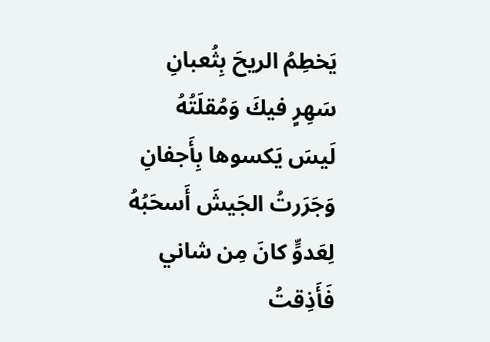يَخطِمُ الريحَ بِثُعبانِ
سَهِرٍ فيكَ وَمُقلَتُهُ
لَيسَ يَكسوها بِأَجفانِ
وَجَرَرتُ الجَيشَ أَسحَبُهُ
لِعَدوٍّ كانَ مِن شاني
فَأَذِقتُ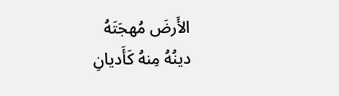الأَرضَ مُهجَتَهُ
دينُهُ مِنهُ كَأَديانِ